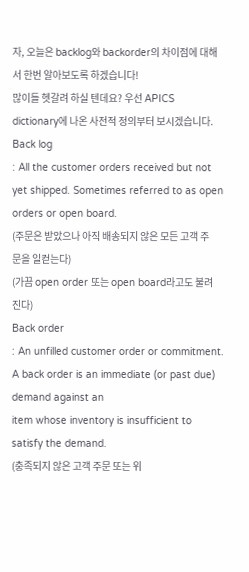자, 오늘은 backlog와 backorder의 차이점에 대해서 한번 알아보도록 하겠습니다!
많이들 헷갈려 하실 텐데요? 우선 APICS dictionary에 나온 사전적 정의부터 보시겠습니다.
Back log
: All the customer orders received but not yet shipped. Sometimes referred to as open orders or open board.
(주문은 받았으나 아직 배송되지 않은 모든 고객 주문을 일컫는다)
(가끔 open order 또는 open board라고도 불려진다)
Back order
: An unfilled customer order or commitment. A back order is an immediate (or past due) demand against an
item whose inventory is insufficient to satisfy the demand.
(충족되지 않은 고객 주문 또는 위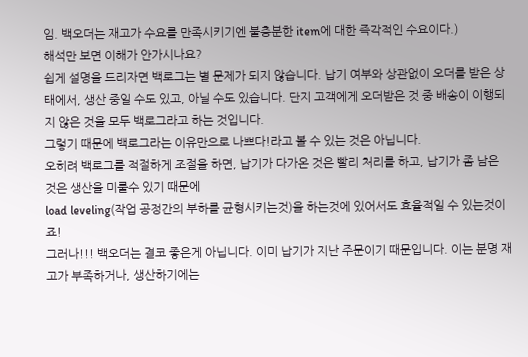임. 백오더는 재고가 수요를 만족시키기엔 불충분한 item에 대한 즉각적인 수요이다.)
해석만 보면 이해가 안가시나요?
쉽게 설명을 드리자면 백로그는 별 문제가 되지 않습니다. 납기 여부와 상관없이 오더를 받은 상태에서, 생산 중일 수도 있고, 아닐 수도 있습니다. 단지 고객에게 오더받은 것 중 배송이 이행되지 않은 것을 모두 백로그라고 하는 것입니다.
그렇기 때문에 백로그라는 이유만으로 나쁘다!라고 볼 수 있는 것은 아닙니다.
오히려 백로그를 적절하게 조절을 하면, 납기가 다가온 것은 빨리 처리를 하고, 납기가 좀 남은 것은 생산을 미룰수 있기 때문에
load leveling(작업 공정간의 부하를 균형시키는것)을 하는것에 있어서도 효율적일 수 있는것이죠!
그러나!!! 백오더는 결코 좋은게 아닙니다. 이미 납기가 지난 주문이기 때문입니다. 이는 분명 재고가 부족하거나, 생산하기에는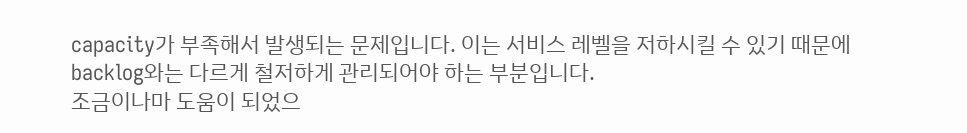capacity가 부족해서 발생되는 문제입니다. 이는 서비스 레벨을 저하시킬 수 있기 때문에 backlog와는 다르게 철저하게 관리되어야 하는 부분입니다.
조금이나마 도움이 되었으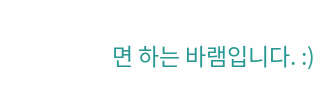면 하는 바램입니다. :)